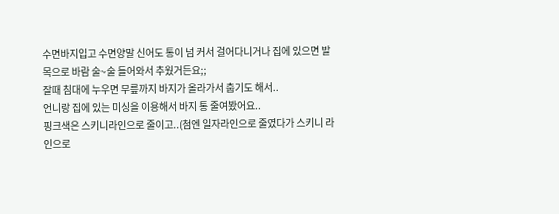수면바지입고 수면양말 신어도 통이 넘 커서 걸어다니거나 집에 있으면 발목으로 바람 술~술 들어와서 추웠거든요;;
잘때 침대에 누우면 무릎까지 바지가 올라가서 춥기도 해서..
언니랑 집에 있는 미싱을 이용해서 바지 통 줄여봤어요..
핑크색은 스키니라인으로 줄이고..(첨엔 일자라인으로 줄였다가 스키니 라인으로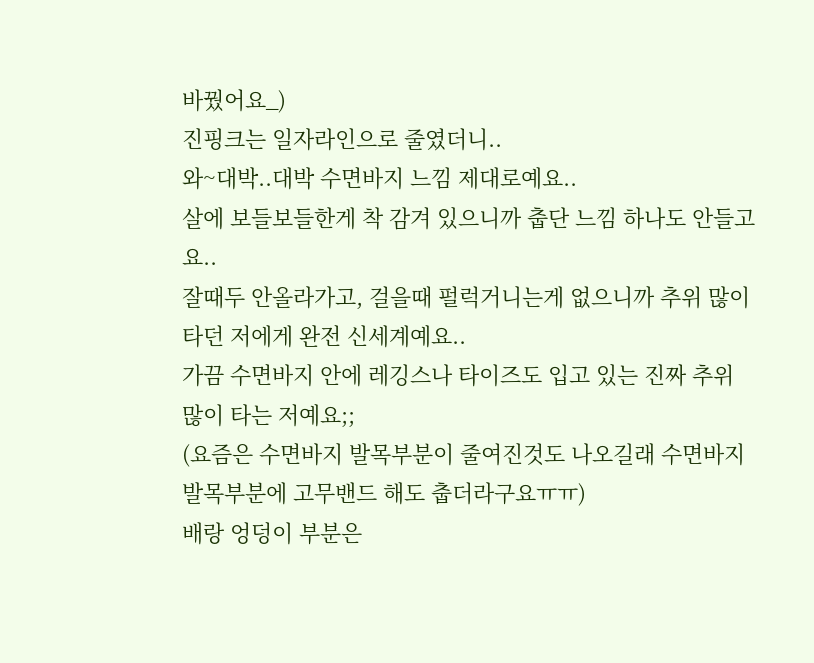바꿨어요_)
진핑크는 일자라인으로 줄였더니..
와~대박..대박 수면바지 느낌 제대로예요..
살에 보들보들한게 착 감겨 있으니까 춥단 느낌 하나도 안들고요..
잘때두 안올라가고, 걸을때 펄럭거니는게 없으니까 추위 많이 타던 저에게 완전 신세계예요..
가끔 수면바지 안에 레깅스나 타이즈도 입고 있는 진짜 추위 많이 타는 저예요;;
(요즘은 수면바지 발목부분이 줄여진것도 나오길래 수면바지 발목부분에 고무밴드 해도 춥더라구요ㅠㅠ)
배랑 엉덩이 부분은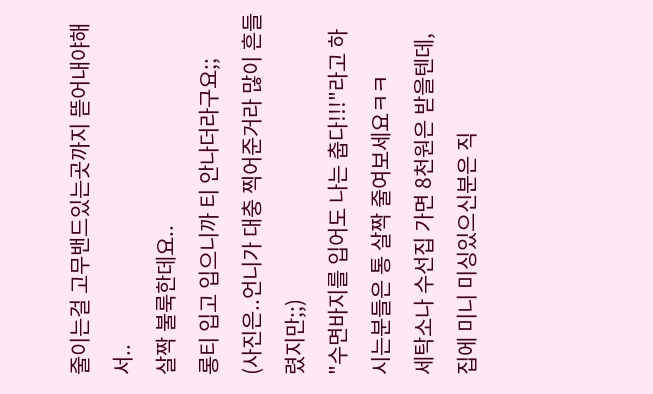줄이는걸 고무밴드있는곳까지 뜯어내야해서..
살짝 불룩한데요..
롱티 입고 입으니까 티 안나더라구요;;
(사진은..언니가 대충 찍어준거라 많이 흔들렸지만;;)
"수면바지를 입어도 나는 춥다!!!"라고 하시는분들은 통 살짝 줄여보세요ㅋㅋ
세탁소나 수선집 가면 8천원은 받을텐데,
집에 미니 미싱있으신분은 직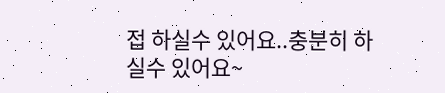접 하실수 있어요..충분히 하실수 있어요~